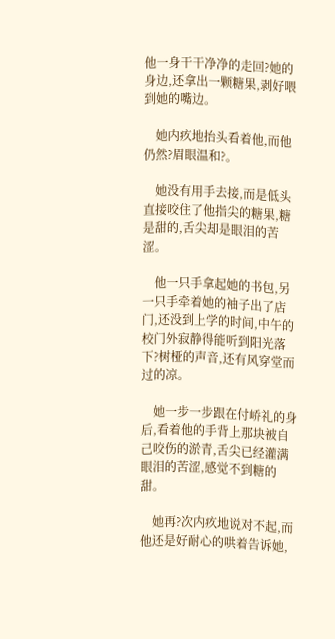他一身干干净净的走回?她的身边,还拿出一颗糖果,剥好喂到她的嘴边。

    她内疚地抬头看着他,而他仍然?眉眼温和?。

    她没有用手去接,而是低头直接咬住了他指尖的糖果,糖是甜的,舌尖却是眼泪的苦涩。

    他一只手拿起她的书包,另一只手牵着她的袖子出了店门,还没到上学的时间,中午的校门外寂静得能听到阳光落下?树桠的声音,还有风穿堂而过的凉。

    她一步一步跟在付峤礼的身后,看着他的手背上那块被自己咬伤的淤青,舌尖已经灌满眼泪的苦涩,感觉不到糖的甜。

    她再?次内疚地说对不起,而他还是好耐心的哄着告诉她,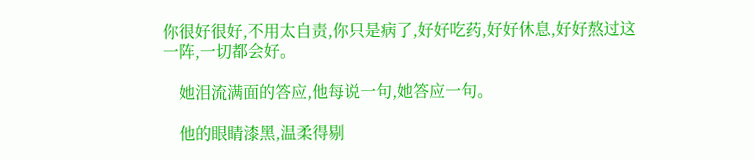你很好很好,不用太自责,你只是病了,好好吃药,好好休息,好好熬过这一阵,一切都会好。

    她泪流满面的答应,他每说一句,她答应一句。

    他的眼睛漆黑,温柔得剔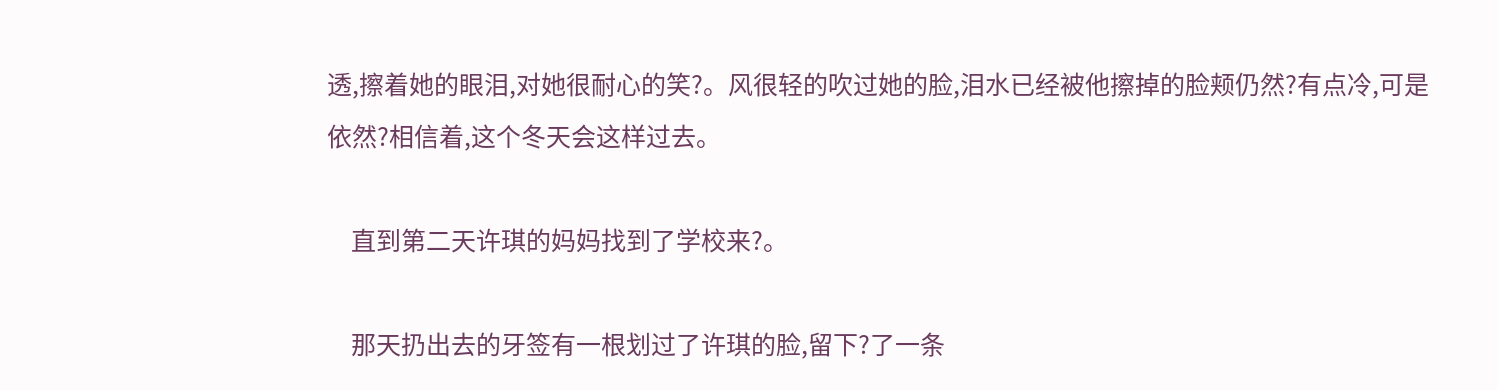透,擦着她的眼泪,对她很耐心的笑?。风很轻的吹过她的脸,泪水已经被他擦掉的脸颊仍然?有点冷,可是依然?相信着,这个冬天会这样过去。

    直到第二天许琪的妈妈找到了学校来?。

    那天扔出去的牙签有一根划过了许琪的脸,留下?了一条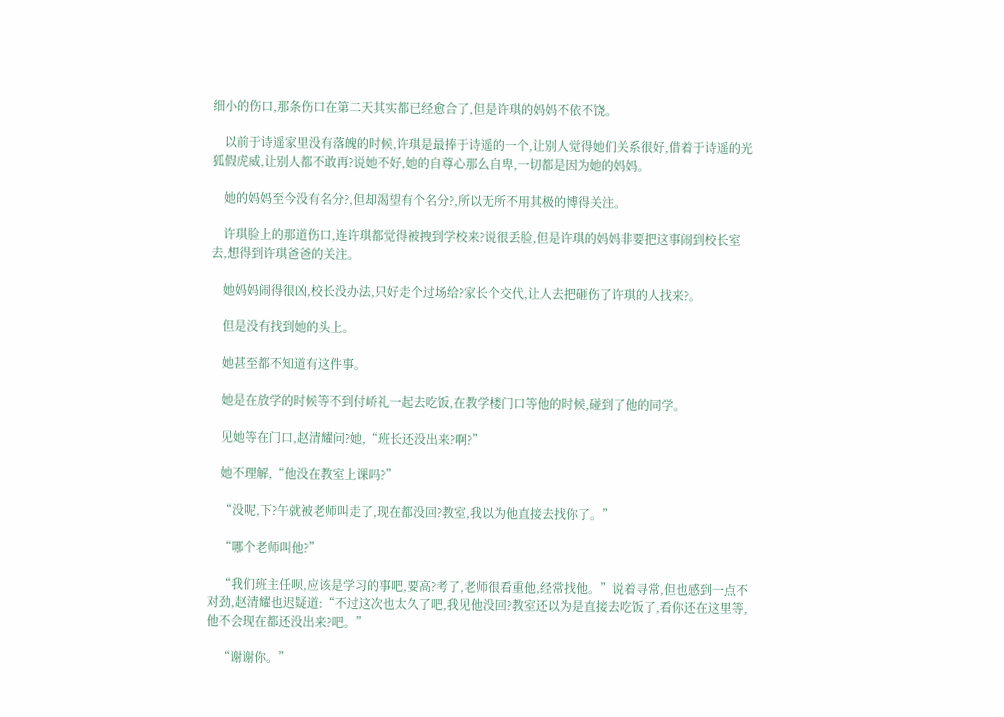细小的伤口,那条伤口在第二天其实都已经愈合了,但是许琪的妈妈不依不饶。

    以前于诗遥家里没有落魄的时候,许琪是最捧于诗遥的一个,让别人觉得她们关系很好,借着于诗遥的光狐假虎威,让别人都不敢再?说她不好,她的自尊心那么自卑,一切都是因为她的妈妈。

    她的妈妈至今没有名分?,但却渴望有个名分?,所以无所不用其极的博得关注。

    许琪脸上的那道伤口,连许琪都觉得被拽到学校来?说很丢脸,但是许琪的妈妈非要把这事闹到校长室去,想得到许琪爸爸的关注。

    她妈妈闹得很凶,校长没办法,只好走个过场给?家长个交代,让人去把砸伤了许琪的人找来?。

    但是没有找到她的头上。

    她甚至都不知道有这件事。

    她是在放学的时候等不到付峤礼一起去吃饭,在教学楼门口等他的时候,碰到了他的同学。

    见她等在门口,赵清耀问?她,“班长还没出来?啊?”

    她不理解,“他没在教室上课吗?”

    “没呢,下?午就被老师叫走了,现在都没回?教室,我以为他直接去找你了。”

    “哪个老师叫他?”

    “我们班主任呗,应该是学习的事吧,要高?考了,老师很看重他,经常找他。”说着寻常,但也感到一点不对劲,赵清耀也迟疑道:“不过这次也太久了吧,我见他没回?教室还以为是直接去吃饭了,看你还在这里等,他不会现在都还没出来?吧。”

    “谢谢你。”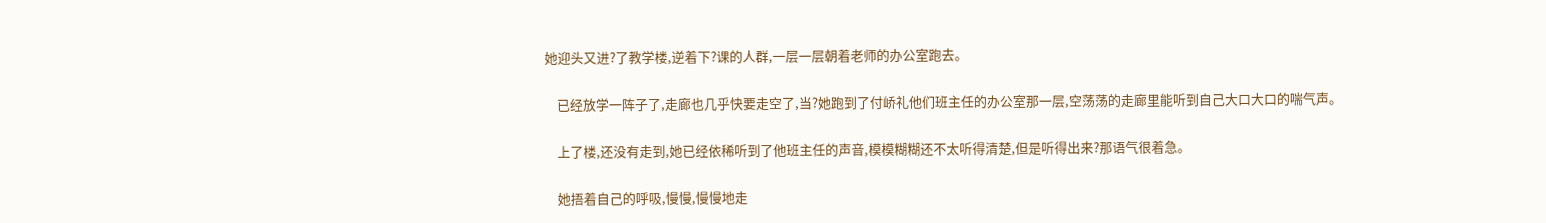她迎头又进?了教学楼,逆着下?课的人群,一层一层朝着老师的办公室跑去。

    已经放学一阵子了,走廊也几乎快要走空了,当?她跑到了付峤礼他们班主任的办公室那一层,空荡荡的走廊里能听到自己大口大口的喘气声。

    上了楼,还没有走到,她已经依稀听到了他班主任的声音,模模糊糊还不太听得清楚,但是听得出来?那语气很着急。

    她捂着自己的呼吸,慢慢,慢慢地走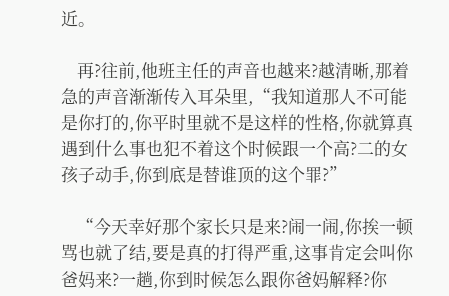近。

    再?往前,他班主任的声音也越来?越清晰,那着急的声音渐渐传入耳朵里,“我知道那人不可能是你打的,你平时里就不是这样的性格,你就算真遇到什么事也犯不着这个时候跟一个高?二的女孩子动手,你到底是替谁顶的这个罪?”

    “今天幸好那个家长只是来?闹一闹,你挨一顿骂也就了结,要是真的打得严重,这事肯定会叫你爸妈来?一趟,你到时候怎么跟你爸妈解释?你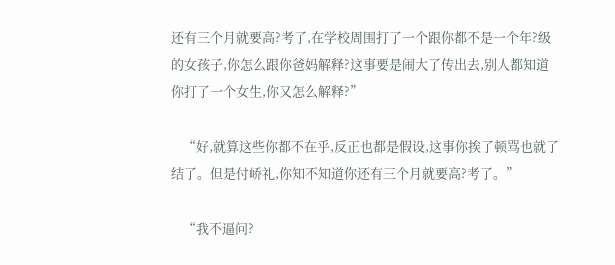还有三个月就要高?考了,在学校周围打了一个跟你都不是一个年?级的女孩子,你怎么跟你爸妈解释?这事要是闹大了传出去,别人都知道你打了一个女生,你又怎么解释?”

    “好,就算这些你都不在乎,反正也都是假设,这事你挨了顿骂也就了结了。但是付峤礼,你知不知道你还有三个月就要高?考了。”

    “我不逼问?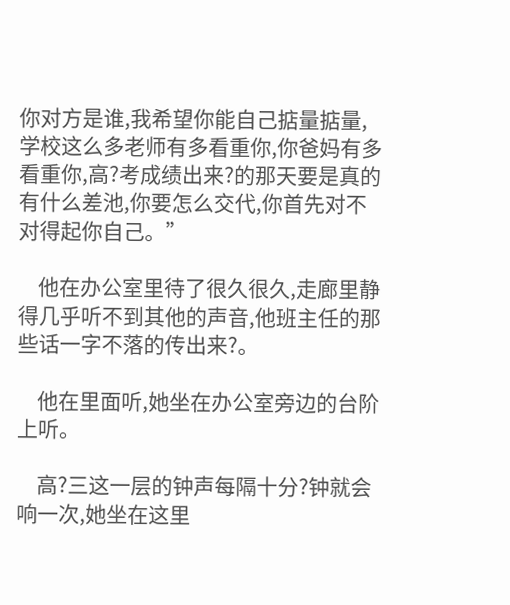你对方是谁,我希望你能自己掂量掂量,学校这么多老师有多看重你,你爸妈有多看重你,高?考成绩出来?的那天要是真的有什么差池,你要怎么交代,你首先对不对得起你自己。”

    他在办公室里待了很久很久,走廊里静得几乎听不到其他的声音,他班主任的那些话一字不落的传出来?。

    他在里面听,她坐在办公室旁边的台阶上听。

    高?三这一层的钟声每隔十分?钟就会响一次,她坐在这里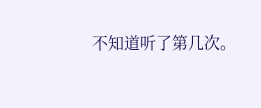不知道听了第几次。